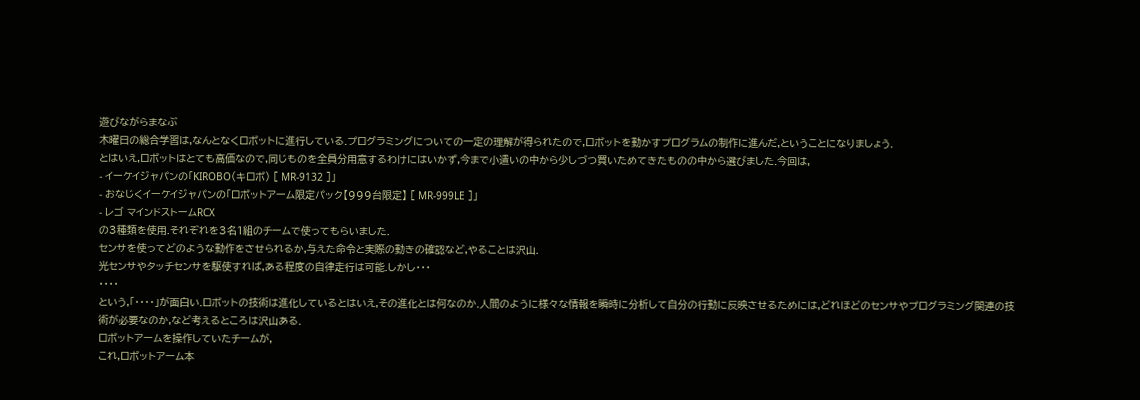遊びながらまなぶ
木曜日の総合学習は,なんとなくロボットに進行している.プログラミングについての一定の理解が得られたので,ロボットを動かすプログラムの制作に進んだ,ということになりましょう.
とはいえ,ロボットはとても高価なので,同じものを全員分用意するわけにはいかず,今まで小遣いの中から少しづつ買いためてきたものの中から選びました.今回は,
- イーケイジャパンの「KIROBO(キロボ) [ MR-9132 ]」
- おなじくイーケイジャパンの「ロボットアーム限定パック【999台限定】 [ MR-999LE ]」
- レゴ マインドストームRCX
の3種類を使用.それぞれを3名1組のチームで使ってもらいました.
センサを使ってどのような動作をさせられるか,与えた命令と実際の動きの確認など,やることは沢山.
光センサやタッチセンサを駆使すれば,ある程度の自律走行は可能.しかし・・・
・・・・
という,「・・・・」が面白い.ロボットの技術は進化しているとはいえ,その進化とは何なのか.人間のように様々な情報を瞬時に分析して自分の行動に反映させるためには,どれほどのセンサやプログラミング関連の技術が必要なのか,など考えるところは沢山ある.
ロボットアームを操作していたチームが,
これ,ロボットアーム本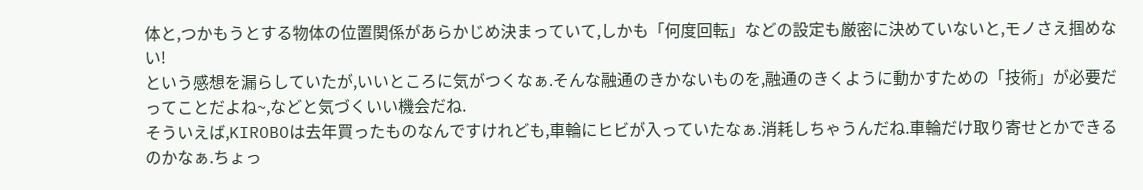体と,つかもうとする物体の位置関係があらかじめ決まっていて,しかも「何度回転」などの設定も厳密に決めていないと,モノさえ掴めない!
という感想を漏らしていたが,いいところに気がつくなぁ.そんな融通のきかないものを,融通のきくように動かすための「技術」が必要だってことだよね~,などと気づくいい機会だね.
そういえば,KIROBOは去年買ったものなんですけれども,車輪にヒビが入っていたなぁ.消耗しちゃうんだね.車輪だけ取り寄せとかできるのかなぁ.ちょっ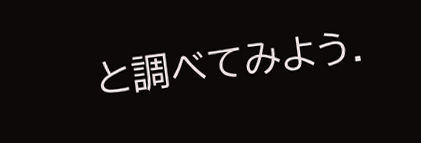と調べてみよう.